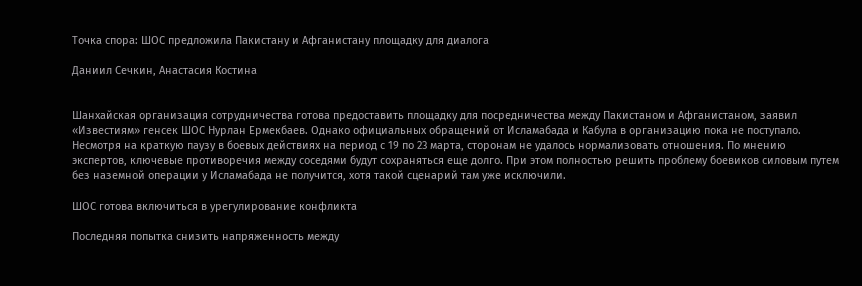Точка спора: ШОС предложила Пакистану и Афганистану площадку для диалога

Даниил Сечкин, Анастасия Костина


Шанхайская организация сотрудничества готова предоставить площадку для посредничества между Пакистаном и Афганистаном, заявил «Известиям» генсек ШОС Нурлан Ермекбаев. Однако официальных обращений от Исламабада и Кабула в организацию пока не поступало. Несмотря на краткую паузу в боевых действиях на период с 19 по 23 марта, сторонам не удалось нормализовать отношения. По мнению экспертов, ключевые противоречия между соседями будут сохраняться еще долго. При этом полностью решить проблему боевиков силовым путем без наземной операции у Исламабада не получится, хотя такой сценарий там уже исключили.

ШОС готова включиться в урегулирование конфликта

Последняя попытка снизить напряженность между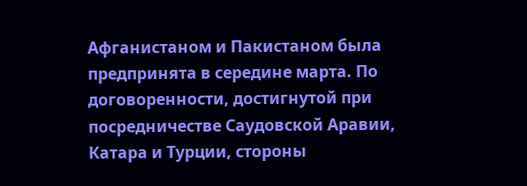Афганистаном и Пакистаном была предпринята в середине марта. По договоренности, достигнутой при посредничестве Саудовской Аравии, Катара и Турции, стороны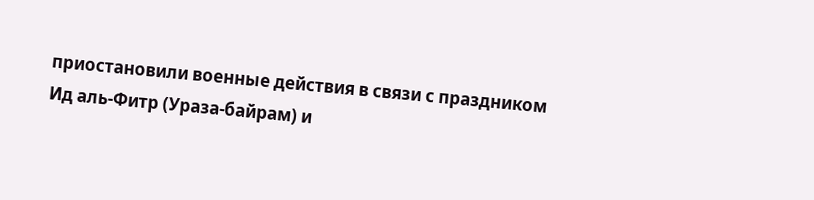приостановили военные действия в связи с праздником Ид аль-Фитр (Ураза-байрам) и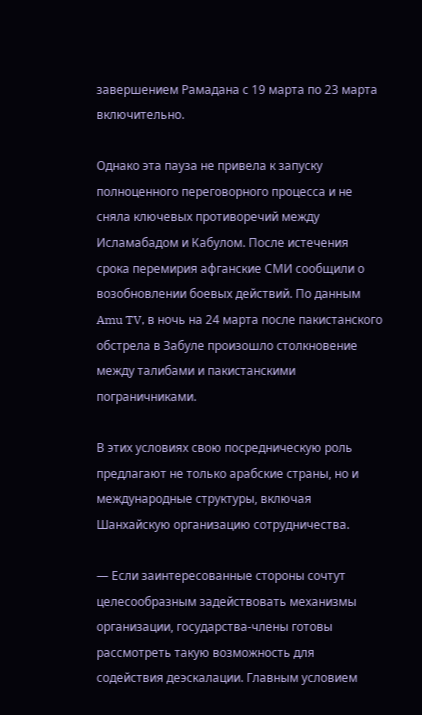завершением Рамадана с 19 марта по 23 марта включительно.

Однако эта пауза не привела к запуску полноценного переговорного процесса и не сняла ключевых противоречий между Исламабадом и Кабулом. После истечения срока перемирия афганские СМИ сообщили о возобновлении боевых действий. По данным Amu TV, в ночь на 24 марта после пакистанского обстрела в Забуле произошло столкновение между талибами и пакистанскими пограничниками.

В этих условиях свою посредническую роль предлагают не только арабские страны, но и международные структуры, включая Шанхайскую организацию сотрудничества.

— Если заинтересованные стороны сочтут целесообразным задействовать механизмы организации, государства-члены готовы рассмотреть такую возможность для содействия деэскалации. Главным условием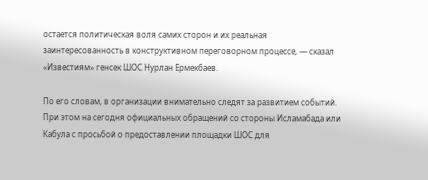остается политическая воля самих сторон и их реальная заинтересованность в конструктивном переговорном процессе, — сказал «Известиям» генсек ШОС Нурлан Ермекбаев.

По его словам, в организации внимательно следят за развитием событий. При этом на сегодня официальных обращений со стороны Исламабада или Кабула с просьбой о предоставлении площадки ШОС для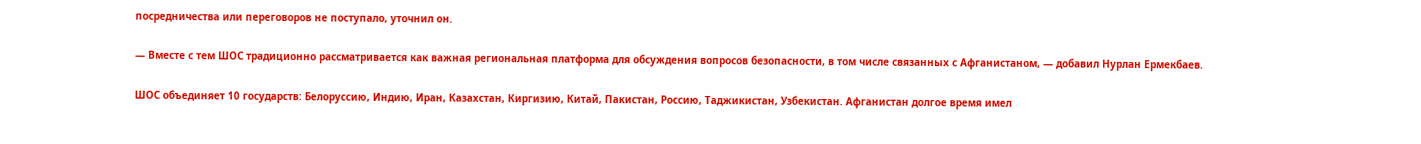посредничества или переговоров не поступало, уточнил он.

— Вместе с тем ШОС традиционно рассматривается как важная региональная платформа для обсуждения вопросов безопасности, в том числе связанных с Афганистаном, — добавил Нурлан Ермекбаев.

ШОС объединяет 10 государств: Белоруссию, Индию, Иран, Казахстан, Киргизию, Китай, Пакистан, Россию, Таджикистан, Узбекистан. Афганистан долгое время имел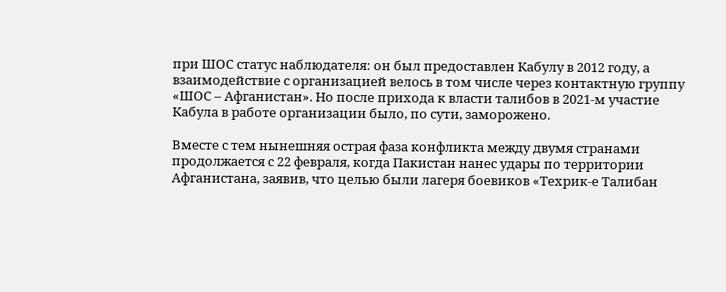при ШОС статус наблюдателя: он был предоставлен Кабулу в 2012 году, а взаимодействие с организацией велось в том числе через контактную группу «ШОС – Афганистан». Но после прихода к власти талибов в 2021-м участие Кабула в работе организации было, по сути, заморожено.

Вместе с тем нынешняя острая фаза конфликта между двумя странами продолжается с 22 февраля, когда Пакистан нанес удары по территории Афганистана, заявив, что целью были лагеря боевиков «Техрик-е Талибан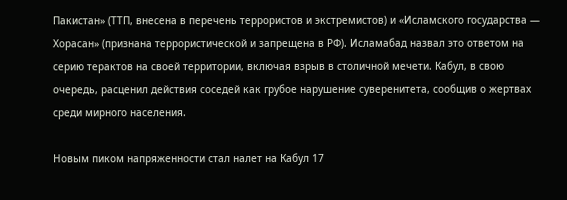Пакистан» (ТТП, внесена в перечень террористов и экстремистов) и «Исламского государства — Хорасан» (признана террористической и запрещена в РФ). Исламабад назвал это ответом на серию терактов на своей территории, включая взрыв в столичной мечети. Кабул, в свою очередь, расценил действия соседей как грубое нарушение суверенитета, сообщив о жертвах среди мирного населения.

Новым пиком напряженности стал налет на Кабул 17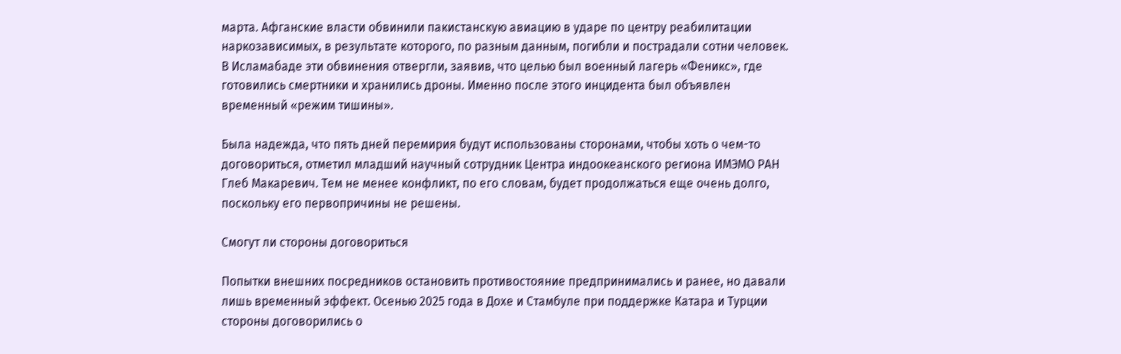марта. Афганские власти обвинили пакистанскую авиацию в ударе по центру реабилитации наркозависимых, в результате которого, по разным данным, погибли и пострадали сотни человек. В Исламабаде эти обвинения отвергли, заявив, что целью был военный лагерь «Феникс», где готовились смертники и хранились дроны. Именно после этого инцидента был объявлен временный «режим тишины».

Была надежда, что пять дней перемирия будут использованы сторонами, чтобы хоть о чем-то договориться, отметил младший научный сотрудник Центра индоокеанского региона ИМЭМО РАН Глеб Макаревич. Тем не менее конфликт, по его словам, будет продолжаться еще очень долго, поскольку его первопричины не решены.

Смогут ли стороны договориться

Попытки внешних посредников остановить противостояние предпринимались и ранее, но давали лишь временный эффект. Осенью 2025 года в Дохе и Стамбуле при поддержке Катара и Турции стороны договорились о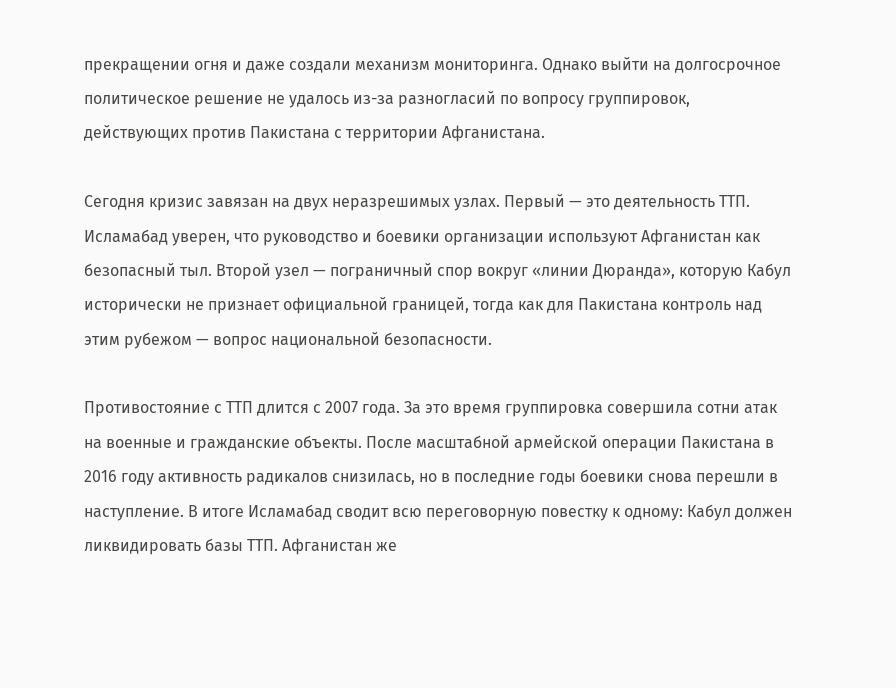прекращении огня и даже создали механизм мониторинга. Однако выйти на долгосрочное политическое решение не удалось из-за разногласий по вопросу группировок, действующих против Пакистана с территории Афганистана.

Сегодня кризис завязан на двух неразрешимых узлах. Первый — это деятельность ТТП. Исламабад уверен, что руководство и боевики организации используют Афганистан как безопасный тыл. Второй узел — пограничный спор вокруг «линии Дюранда», которую Кабул исторически не признает официальной границей, тогда как для Пакистана контроль над этим рубежом — вопрос национальной безопасности.

Противостояние с ТТП длится с 2007 года. За это время группировка совершила сотни атак на военные и гражданские объекты. После масштабной армейской операции Пакистана в 2016 году активность радикалов снизилась, но в последние годы боевики снова перешли в наступление. В итоге Исламабад сводит всю переговорную повестку к одному: Кабул должен ликвидировать базы ТТП. Афганистан же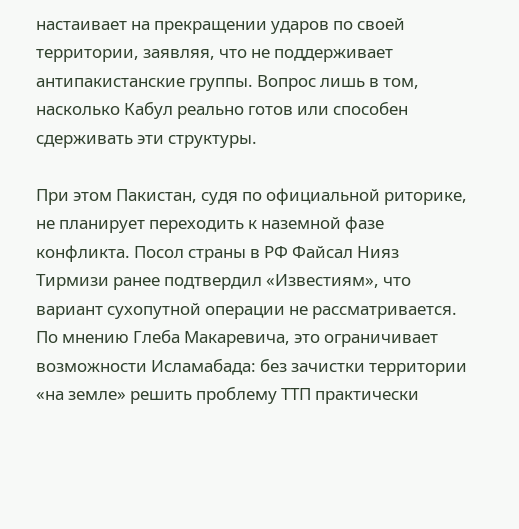настаивает на прекращении ударов по своей территории, заявляя, что не поддерживает антипакистанские группы. Вопрос лишь в том, насколько Кабул реально готов или способен сдерживать эти структуры.

При этом Пакистан, судя по официальной риторике, не планирует переходить к наземной фазе конфликта. Посол страны в РФ Файсал Нияз Тирмизи ранее подтвердил «Известиям», что вариант сухопутной операции не рассматривается. По мнению Глеба Макаревича, это ограничивает возможности Исламабада: без зачистки территории «на земле» решить проблему ТТП практически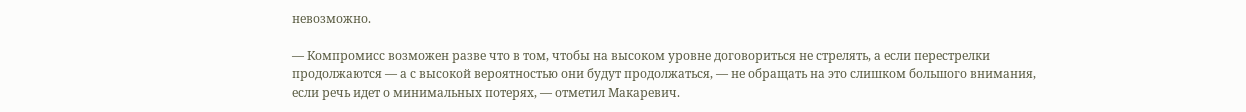невозможно.

— Компромисс возможен разве что в том, чтобы на высоком уровне договориться не стрелять, а если перестрелки продолжаются — а с высокой вероятностью они будут продолжаться, — не обращать на это слишком большого внимания, если речь идет о минимальных потерях, — отметил Макаревич.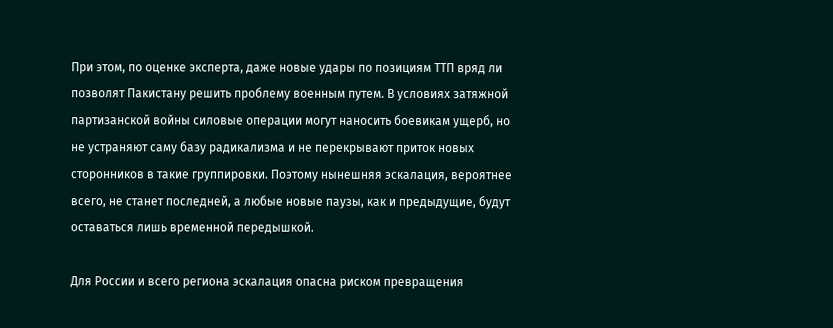При этом, по оценке эксперта, даже новые удары по позициям ТТП вряд ли позволят Пакистану решить проблему военным путем. В условиях затяжной партизанской войны силовые операции могут наносить боевикам ущерб, но не устраняют саму базу радикализма и не перекрывают приток новых сторонников в такие группировки. Поэтому нынешняя эскалация, вероятнее всего, не станет последней, а любые новые паузы, как и предыдущие, будут оставаться лишь временной передышкой.

Для России и всего региона эскалация опасна риском превращения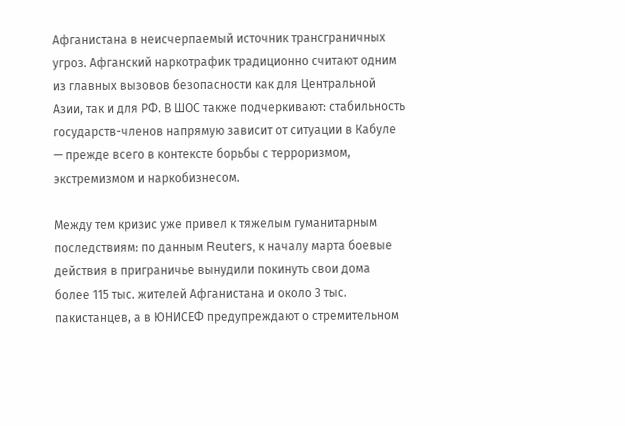Афганистана в неисчерпаемый источник трансграничных угроз. Афганский наркотрафик традиционно считают одним из главных вызовов безопасности как для Центральной Азии, так и для РФ. В ШОС также подчеркивают: стабильность государств-членов напрямую зависит от ситуации в Кабуле — прежде всего в контексте борьбы с терроризмом, экстремизмом и наркобизнесом.

Между тем кризис уже привел к тяжелым гуманитарным последствиям: по данным Reuters, к началу марта боевые действия в приграничье вынудили покинуть свои дома более 115 тыс. жителей Афганистана и около 3 тыс. пакистанцев, а в ЮНИСЕФ предупреждают о стремительном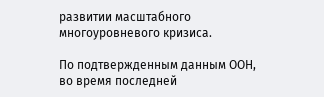развитии масштабного многоуровневого кризиса.

По подтвержденным данным ООН, во время последней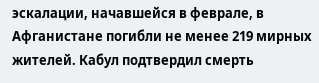эскалации, начавшейся в феврале, в Афганистане погибли не менее 219 мирных жителей. Кабул подтвердил смерть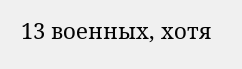13 военных, хотя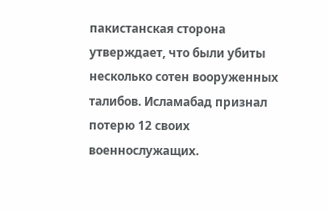пакистанская сторона утверждает, что были убиты несколько сотен вооруженных талибов. Исламабад признал потерю 12 своих военнослужащих.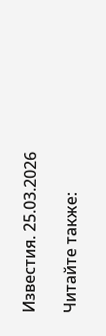Известия. 25.03.2026

Читайте также: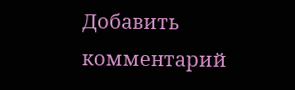Добавить комментарий